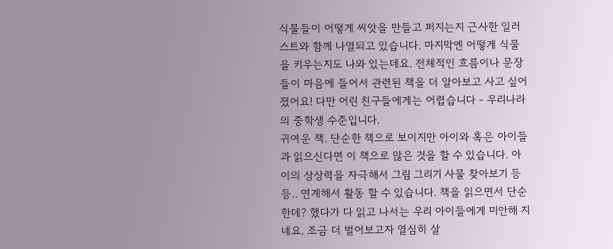식물들이 어떻게 씨앗을 만들고 퍼지는지 근사한 일러스트와 함께 나열되고 있습니다. 마지막엔 어떻게 식물을 키우는지도 나와 있는데요. 전체적인 흐름이나 문장들이 마음에 들어서 관련된 책을 더 알아보고 사고 싶어졌어요! 다만 어린 친구들에게는 어렵습니다 - 우리나라의 중학생 수준입니다.
귀여운 책. 단순한 책으로 보이지만 아이와 혹은 아이들과 읽으신다면 이 책으로 많은 것을 할 수 있습니다. 아이의 상상력을 자극해서 그림 그리기 사물 찾아보기 등등.. 연계해서 활동 할 수 있습니다. 책을 읽으면서 단순한데? 했다가 다 읽고 나서는 우리 아이들에게 미안해 지네요. 조금 더 벌어보고자 열심히 살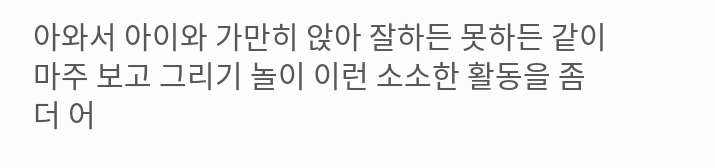아와서 아이와 가만히 앉아 잘하든 못하든 같이 마주 보고 그리기 놀이 이런 소소한 활동을 좀 더 어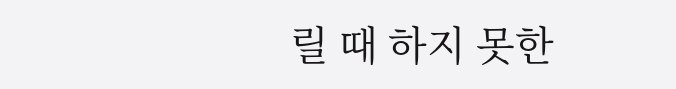릴 때 하지 못한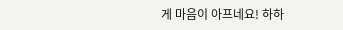게 마음이 아프네요! 하하